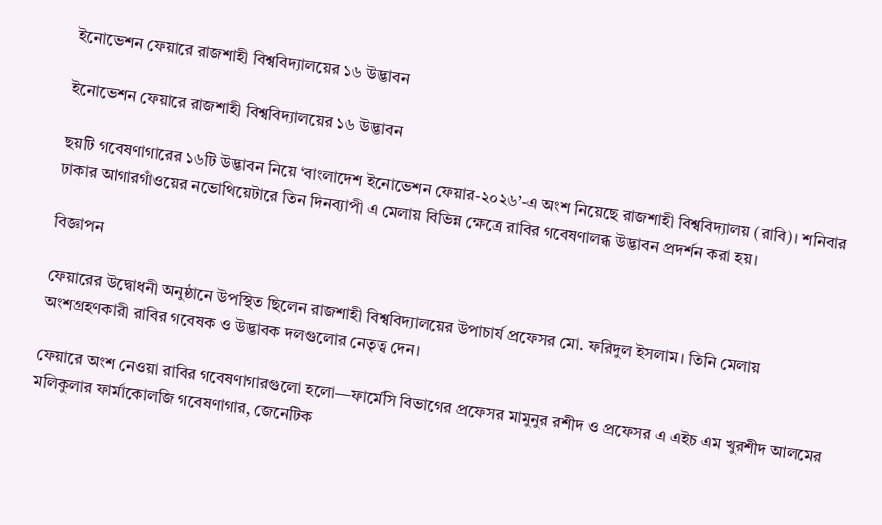ইনোভেশন ফেয়ারে রাজশাহী বিশ্ববিদ্যালয়ের ১৬ উদ্ভাবন

ইনোভেশন ফেয়ারে রাজশাহী বিশ্ববিদ্যালয়ের ১৬ উদ্ভাবন

ছয়টি গবেষণাগারের ১৬টি উদ্ভাবন নিয়ে ‘বাংলাদেশ ইনোভেশন ফেয়ার-২০২৬’-এ অংশ নিয়েছে রাজশাহী বিশ্ববিদ্যালয় (রাবি)। শনিবার ঢাকার আগারগাঁওয়ের নভোথিয়েটারে তিন দিনব্যাপী এ মেলায় বিভিন্ন ক্ষেত্রে রাবির গবেষণালব্ধ উদ্ভাবন প্রদর্শন করা হয়।

বিজ্ঞাপন

ফেয়ারের উদ্বোধনী অনুষ্ঠানে উপস্থিত ছিলেন রাজশাহী বিশ্ববিদ্যালয়ের উপাচার্য প্রফেসর মো. ফরিদুল ইসলাম। তিনি মেলায় অংশগ্রহণকারী রাবির গবেষক ও উদ্ভাবক দলগুলোর নেতৃত্ব দেন।

ফেয়ারে অংশ নেওয়া রাবির গবেষণাগারগুলো হলো—ফার্মেসি বিভাগের প্রফেসর মামুনুর রশীদ ও প্রফেসর এ এইচ এম খুরশীদ আলমের মলিকুলার ফার্মাকোলজি গবেষণাগার, জেনেটিক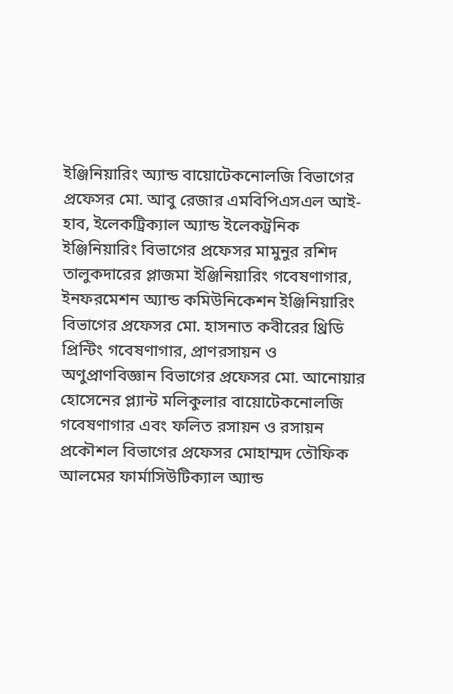ইঞ্জিনিয়ারিং অ্যান্ড বায়োটেকনোলজি বিভাগের প্রফেসর মো. আবু রেজার এমবিপিএসএল আই-হাব, ইলেকট্রিক্যাল অ্যান্ড ইলেকট্রনিক ইঞ্জিনিয়ারিং বিভাগের প্রফেসর মামুনুর রশিদ তালুকদারের প্লাজমা ইঞ্জিনিয়ারিং গবেষণাগার, ইনফরমেশন অ্যান্ড কমিউনিকেশন ইঞ্জিনিয়ারিং বিভাগের প্রফেসর মো. হাসনাত কবীরের থ্রিডি প্রিন্টিং গবেষণাগার, প্রাণরসায়ন ও অণুপ্রাণবিজ্ঞান বিভাগের প্রফেসর মো. আনোয়ার হোসেনের প্ল্যান্ট মলিকুলার বায়োটেকনোলজি গবেষণাগার এবং ফলিত রসায়ন ও রসায়ন প্রকৌশল বিভাগের প্রফেসর মোহাম্মদ তৌফিক আলমের ফার্মাসিউটিক্যাল অ্যান্ড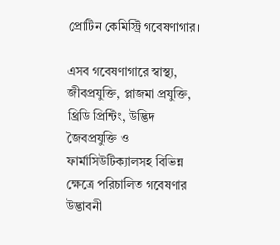প্রোটিন কেমিস্ট্রি গবেষণাগার।

এসব গবেষণাগারে স্বাস্থ্য, জীবপ্রযুক্তি, প্লাজমা প্রযুক্তি, থ্রিডি প্রিন্টিং, উদ্ভিদ জৈবপ্রযুক্তি ও ফার্মাসিউটিক্যালসহ বিভিন্ন ক্ষেত্রে পরিচালিত গবেষণার উদ্ভাবনী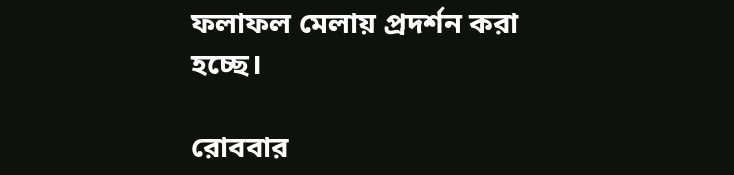ফলাফল মেলায় প্রদর্শন করা হচ্ছে।

রোববার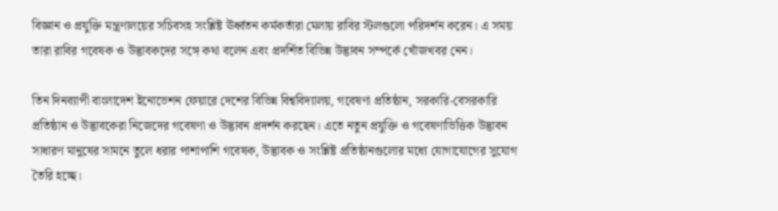বিজ্ঞান ও প্রযুক্তি মন্ত্রণালয়ের সচিবসহ সংশ্লিষ্ট ঊর্ধ্বতন কর্মকর্তারা মেলায় রাবির স্টলগুলো পরিদর্শন করেন। এ সময় তারা রাবির গবেষক ও উদ্ভাবকদের সঙ্গে কথা বলেন এবং প্রদর্শিত বিভিন্ন উদ্ভাবন সম্পর্কে খোঁজখবর নেন।

তিন দিনব্যাপী বাংলাদেশ ইনোভেশন ফেয়ারে দেশের বিভিন্ন বিশ্ববিদ্যালয়, গবেষণা প্রতিষ্ঠান, সরকারি-বেসরকারি প্রতিষ্ঠান ও উদ্ভাবকেরা নিজেদের গবেষণা ও উদ্ভাবন প্রদর্শন করছেন। এতে নতুন প্রযুক্তি ও গবেষণাভিত্তিক উদ্ভাবন সাধারণ মানুষের সামনে তুলে ধরার পাশাপাশি গবেষক, উদ্ভাবক ও সংশ্লিষ্ট প্রতিষ্ঠানগুলোর মধ্যে যোগাযোগের সুযোগ তৈরি হচ্ছে।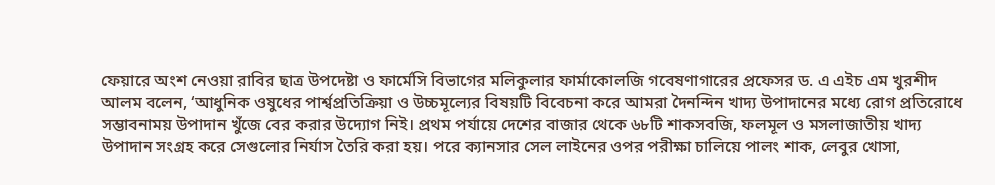ফেয়ারে অংশ নেওয়া রাবির ছাত্র উপদেষ্টা ও ফার্মেসি বিভাগের মলিকুলার ফার্মাকোলজি গবেষণাগারের প্রফেসর ড. এ এইচ এম খুরশীদ আলম বলেন, ‘আধুনিক ওষুধের পার্শ্বপ্রতিক্রিয়া ও উচ্চমূল্যের বিষয়টি বিবেচনা করে আমরা দৈনন্দিন খাদ্য উপাদানের মধ্যে রোগ প্রতিরোধে সম্ভাবনাময় উপাদান খুঁজে বের করার উদ্যোগ নিই। প্রথম পর্যায়ে দেশের বাজার থেকে ৬৮টি শাকসবজি, ফলমূল ও মসলাজাতীয় খাদ্য উপাদান সংগ্রহ করে সেগুলোর নির্যাস তৈরি করা হয়। পরে ক্যানসার সেল লাইনের ওপর পরীক্ষা চালিয়ে পালং শাক, লেবুর খোসা,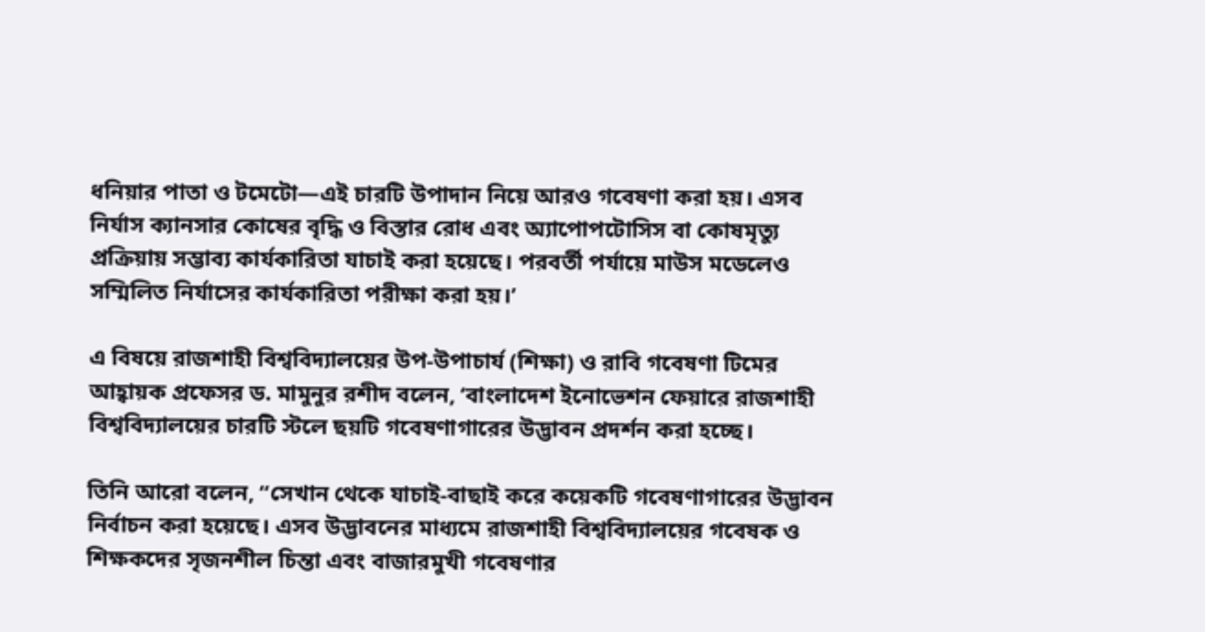ধনিয়ার পাতা ও টমেটো—এই চারটি উপাদান নিয়ে আরও গবেষণা করা হয়। এসব নির্যাস ক্যানসার কোষের বৃদ্ধি ও বিস্তার রোধ এবং অ্যাপোপটোসিস বা কোষমৃত্যু প্রক্রিয়ায় সম্ভাব্য কার্যকারিতা যাচাই করা হয়েছে। পরবর্তী পর্যায়ে মাউস মডেলেও সম্মিলিত নির্যাসের কার্যকারিতা পরীক্ষা করা হয়।’

এ বিষয়ে রাজশাহী বিশ্ববিদ্যালয়ের উপ-উপাচার্য (শিক্ষা) ও রাবি গবেষণা টিমের আহ্বায়ক প্রফেসর ড. মামুনুর রশীদ বলেন, ‘বাংলাদেশ ইনোভেশন ফেয়ারে রাজশাহী বিশ্ববিদ্যালয়ের চারটি স্টলে ছয়টি গবেষণাগারের উদ্ভাবন প্রদর্শন করা হচ্ছে।

তিনি আরো বলেন, “সেখান থেকে যাচাই-বাছাই করে কয়েকটি গবেষণাগারের উদ্ভাবন নির্বাচন করা হয়েছে। এসব উদ্ভাবনের মাধ্যমে রাজশাহী বিশ্ববিদ্যালয়ের গবেষক ও শিক্ষকদের সৃজনশীল চিন্তা এবং বাজারমুখী গবেষণার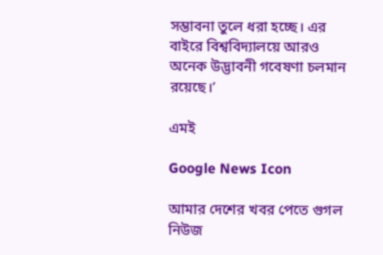সম্ভাবনা তুলে ধরা হচ্ছে। এর বাইরে বিশ্ববিদ্যালয়ে আরও অনেক উদ্ভাবনী গবেষণা চলমান রয়েছে।’

এমই

Google News Icon

আমার দেশের খবর পেতে গুগল নিউজ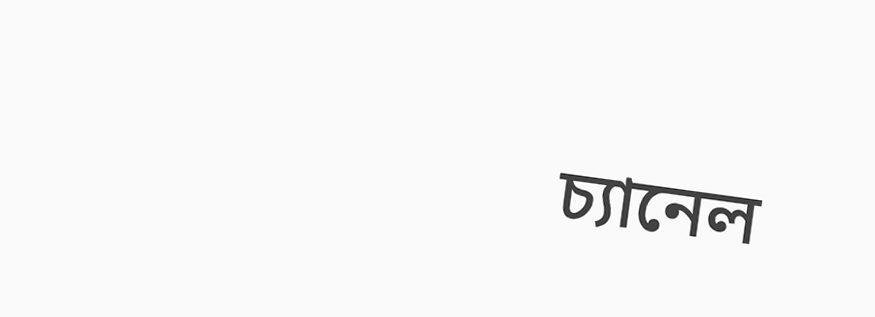চ্যানেল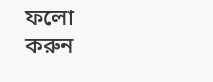ফলো করুন